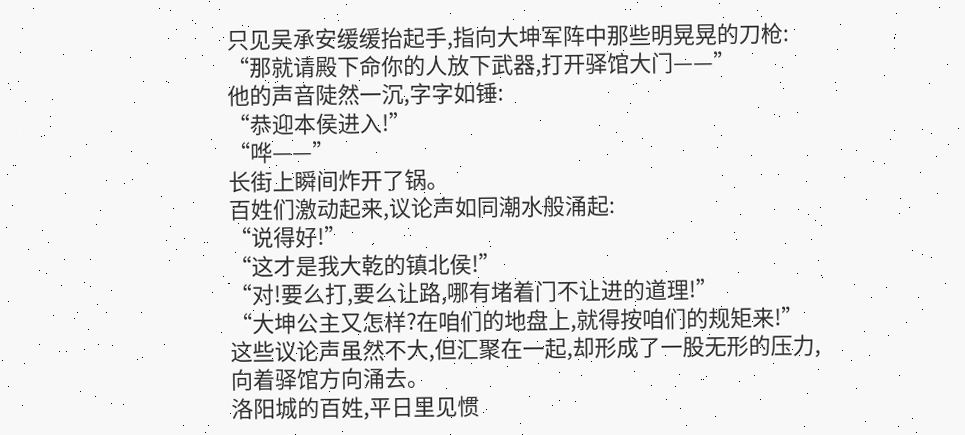只见吴承安缓缓抬起手,指向大坤军阵中那些明晃晃的刀枪:
“那就请殿下命你的人放下武器,打开驿馆大门——”
他的声音陡然一沉,字字如锤:
“恭迎本侯进入!”
“哗——”
长街上瞬间炸开了锅。
百姓们激动起来,议论声如同潮水般涌起:
“说得好!”
“这才是我大乾的镇北侯!”
“对!要么打,要么让路,哪有堵着门不让进的道理!”
“大坤公主又怎样?在咱们的地盘上,就得按咱们的规矩来!”
这些议论声虽然不大,但汇聚在一起,却形成了一股无形的压力,向着驿馆方向涌去。
洛阳城的百姓,平日里见惯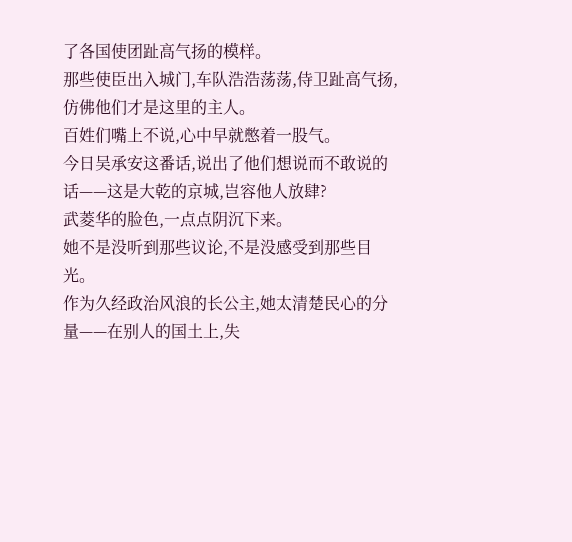了各国使团趾高气扬的模样。
那些使臣出入城门,车队浩浩荡荡,侍卫趾高气扬,仿佛他们才是这里的主人。
百姓们嘴上不说,心中早就憋着一股气。
今日吴承安这番话,说出了他们想说而不敢说的话——这是大乾的京城,岂容他人放肆?
武菱华的脸色,一点点阴沉下来。
她不是没听到那些议论,不是没感受到那些目光。
作为久经政治风浪的长公主,她太清楚民心的分量——在别人的国土上,失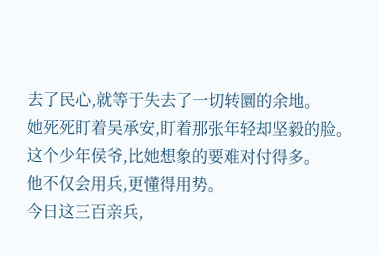去了民心,就等于失去了一切转圜的余地。
她死死盯着吴承安,盯着那张年轻却坚毅的脸。
这个少年侯爷,比她想象的要难对付得多。
他不仅会用兵,更懂得用势。
今日这三百亲兵,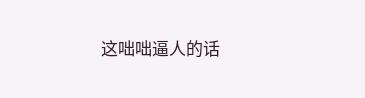这咄咄逼人的话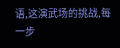语,这演武场的挑战,每一步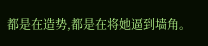都是在造势,都是在将她逼到墙角。